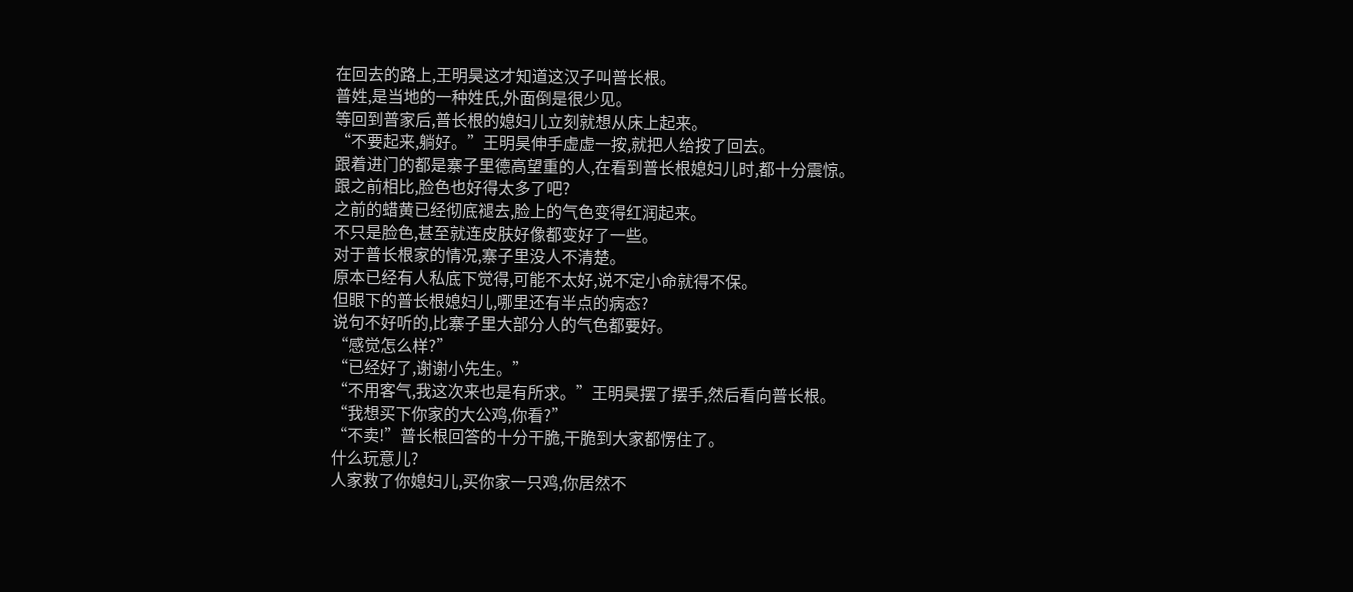在回去的路上,王明昊这才知道这汉子叫普长根。
普姓,是当地的一种姓氏,外面倒是很少见。
等回到普家后,普长根的媳妇儿立刻就想从床上起来。
“不要起来,躺好。”王明昊伸手虚虚一按,就把人给按了回去。
跟着进门的都是寨子里德高望重的人,在看到普长根媳妇儿时,都十分震惊。
跟之前相比,脸色也好得太多了吧?
之前的蜡黄已经彻底褪去,脸上的气色变得红润起来。
不只是脸色,甚至就连皮肤好像都变好了一些。
对于普长根家的情况,寨子里没人不清楚。
原本已经有人私底下觉得,可能不太好,说不定小命就得不保。
但眼下的普长根媳妇儿,哪里还有半点的病态?
说句不好听的,比寨子里大部分人的气色都要好。
“感觉怎么样?”
“已经好了,谢谢小先生。”
“不用客气,我这次来也是有所求。”王明昊摆了摆手,然后看向普长根。
“我想买下你家的大公鸡,你看?”
“不卖!”普长根回答的十分干脆,干脆到大家都愣住了。
什么玩意儿?
人家救了你媳妇儿,买你家一只鸡,你居然不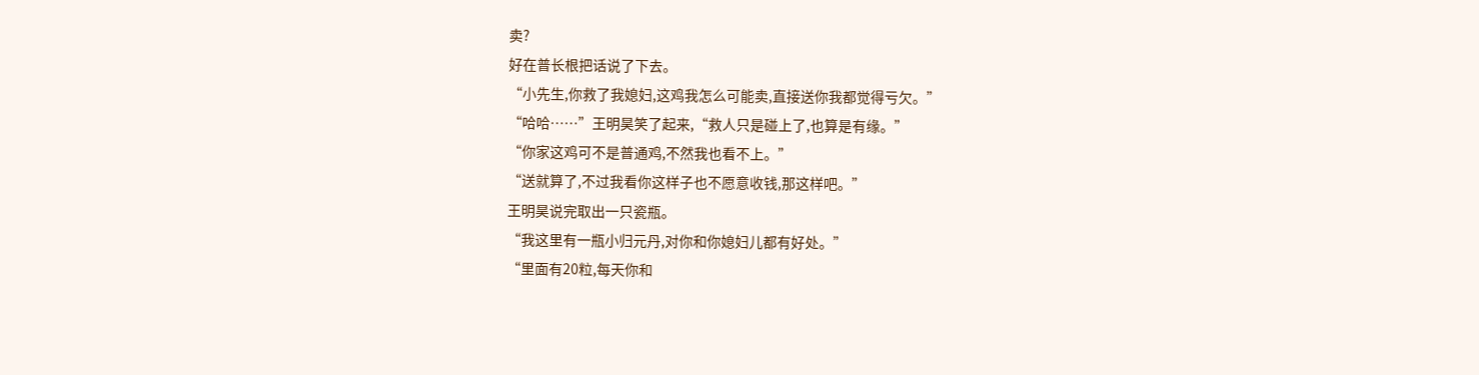卖?
好在普长根把话说了下去。
“小先生,你救了我媳妇,这鸡我怎么可能卖,直接送你我都觉得亏欠。”
“哈哈……”王明昊笑了起来,“救人只是碰上了,也算是有缘。”
“你家这鸡可不是普通鸡,不然我也看不上。”
“送就算了,不过我看你这样子也不愿意收钱,那这样吧。”
王明昊说完取出一只瓷瓶。
“我这里有一瓶小归元丹,对你和你媳妇儿都有好处。”
“里面有20粒,每天你和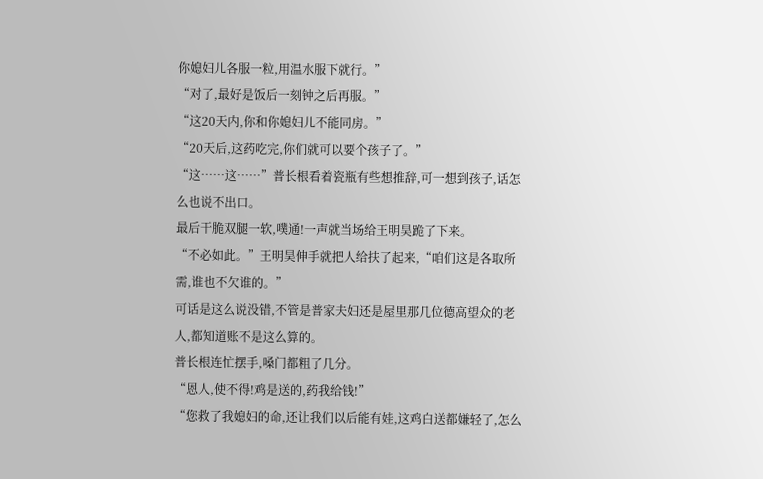你媳妇儿各服一粒,用温水服下就行。”
“对了,最好是饭后一刻钟之后再服。”
“这20天内,你和你媳妇儿不能同房。”
“20天后,这药吃完,你们就可以要个孩子了。”
“这……这……”普长根看着瓷瓶有些想推辞,可一想到孩子,话怎么也说不出口。
最后干脆双腿一软,噗通!一声就当场给王明昊跪了下来。
“不必如此。”王明昊伸手就把人给扶了起来,“咱们这是各取所需,谁也不欠谁的。”
可话是这么说没错,不管是普家夫妇还是屋里那几位德高望众的老人,都知道账不是这么算的。
普长根连忙摆手,嗓门都粗了几分。
“恩人,使不得!鸡是送的,药我给钱!”
“您救了我媳妇的命,还让我们以后能有娃,这鸡白送都嫌轻了,怎么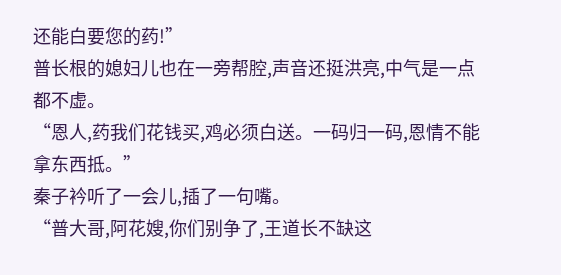还能白要您的药!”
普长根的媳妇儿也在一旁帮腔,声音还挺洪亮,中气是一点都不虚。
“恩人,药我们花钱买,鸡必须白送。一码归一码,恩情不能拿东西抵。”
秦子衿听了一会儿,插了一句嘴。
“普大哥,阿花嫂,你们别争了,王道长不缺这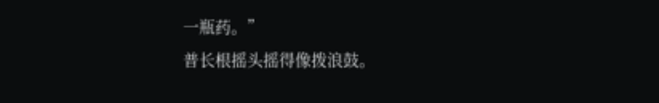一瓶药。”
普长根摇头摇得像拨浪鼓。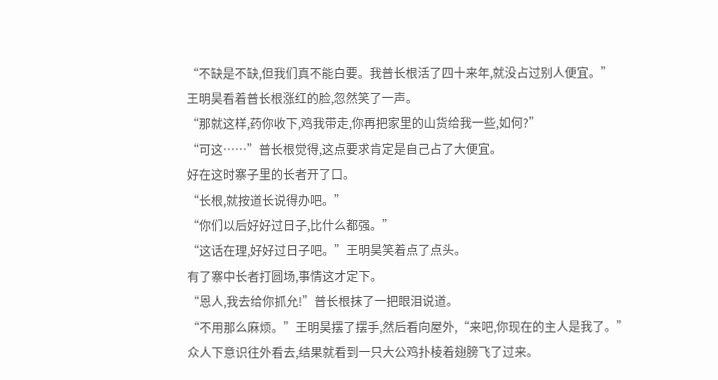“不缺是不缺,但我们真不能白要。我普长根活了四十来年,就没占过别人便宜。”
王明昊看着普长根涨红的脸,忽然笑了一声。
“那就这样,药你收下,鸡我带走,你再把家里的山货给我一些,如何?”
“可这……”普长根觉得,这点要求肯定是自己占了大便宜。
好在这时寨子里的长者开了口。
“长根,就按道长说得办吧。”
“你们以后好好过日子,比什么都强。”
“这话在理,好好过日子吧。”王明昊笑着点了点头。
有了寨中长者打圆场,事情这才定下。
“恩人,我去给你抓允!”普长根抹了一把眼泪说道。
“不用那么麻烦。”王明昊摆了摆手,然后看向屋外,“来吧,你现在的主人是我了。”
众人下意识往外看去,结果就看到一只大公鸡扑棱着翅膀飞了过来。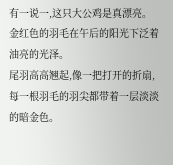有一说一,这只大公鸡是真漂亮。
金红色的羽毛在午后的阳光下泛着油亮的光泽。
尾羽高高翘起,像一把打开的折扇,每一根羽毛的羽尖都带着一层淡淡的暗金色。